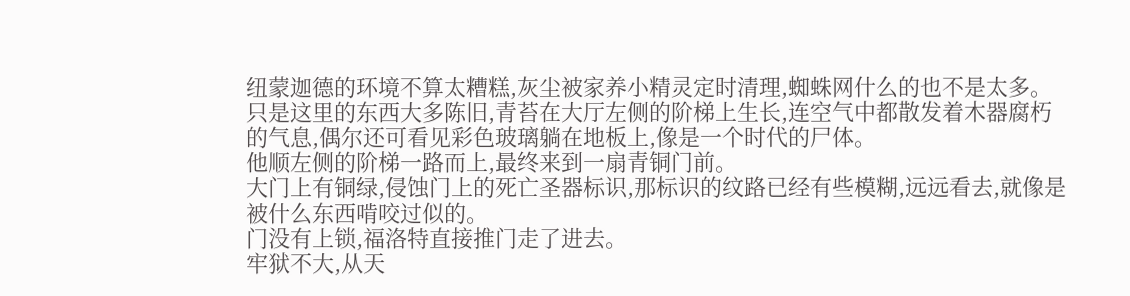纽蒙迦德的环境不算太糟糕,灰尘被家养小精灵定时清理,蜘蛛网什么的也不是太多。
只是这里的东西大多陈旧,青苔在大厅左侧的阶梯上生长,连空气中都散发着木器腐朽的气息,偶尔还可看见彩色玻璃躺在地板上,像是一个时代的尸体。
他顺左侧的阶梯一路而上,最终来到一扇青铜门前。
大门上有铜绿,侵蚀门上的死亡圣器标识,那标识的纹路已经有些模糊,远远看去,就像是被什么东西啃咬过似的。
门没有上锁,福洛特直接推门走了进去。
牢狱不大,从天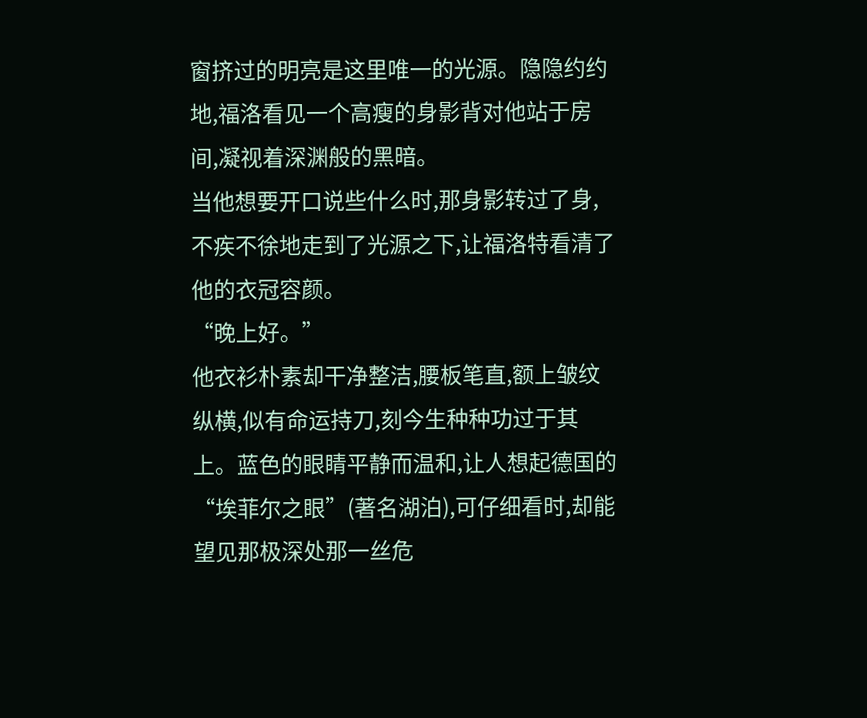窗挤过的明亮是这里唯一的光源。隐隐约约地,福洛看见一个高瘦的身影背对他站于房间,凝视着深渊般的黑暗。
当他想要开口说些什么时,那身影转过了身,不疾不徐地走到了光源之下,让福洛特看清了他的衣冠容颜。
“晚上好。”
他衣衫朴素却干净整洁,腰板笔直,额上皱纹纵横,似有命运持刀,刻今生种种功过于其上。蓝色的眼睛平静而温和,让人想起德国的“埃菲尔之眼”(著名湖泊),可仔细看时,却能望见那极深处那一丝危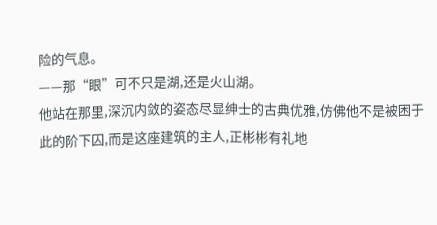险的气息。
——那“眼”可不只是湖,还是火山湖。
他站在那里,深沉内敛的姿态尽显绅士的古典优雅,仿佛他不是被困于此的阶下囚,而是这座建筑的主人,正彬彬有礼地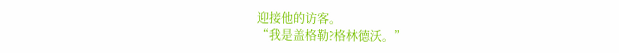迎接他的访客。
“我是盖格勒?格林德沃。”